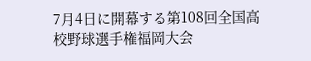7月4日に開幕する第108回全国高校野球選手権福岡大会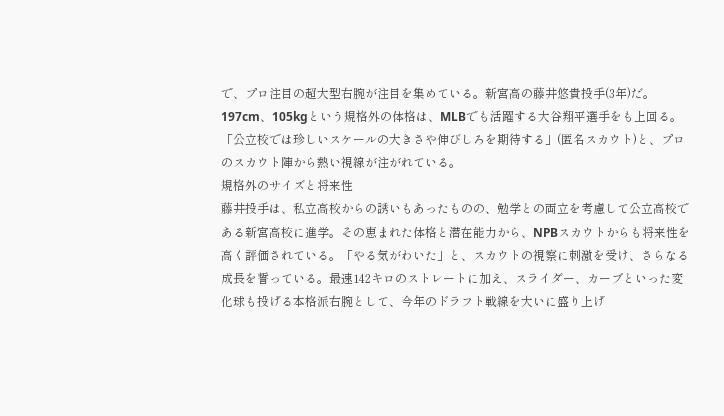で、プロ注目の超大型右腕が注目を集めている。新宮高の藤井悠貴投手(3年)だ。197cm、105kgという規格外の体格は、MLBでも活躍する大谷翔平選手をも上回る。「公立校では珍しいスケールの大きさや伸びしろを期待する」(匿名スカウト)と、プロのスカウト陣から熱い視線が注がれている。
規格外のサイズと将来性
藤井投手は、私立高校からの誘いもあったものの、勉学との両立を考慮して公立高校である新宮高校に進学。その恵まれた体格と潜在能力から、NPBスカウトからも将来性を高く評価されている。「やる気がわいた」と、スカウトの視察に刺激を受け、さらなる成長を誓っている。最速142キロのストレートに加え、スライダー、カーブといった変化球も投げる本格派右腕として、今年のドラフト戦線を大いに盛り上げ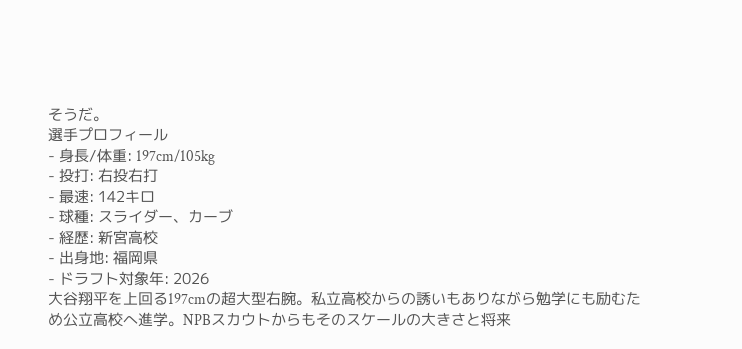そうだ。
選手プロフィール
- 身長/体重: 197cm/105kg
- 投打: 右投右打
- 最速: 142キロ
- 球種: スライダー、カーブ
- 経歴: 新宮高校
- 出身地: 福岡県
- ドラフト対象年: 2026
大谷翔平を上回る197cmの超大型右腕。私立高校からの誘いもありながら勉学にも励むため公立高校へ進学。NPBスカウトからもそのスケールの大きさと将来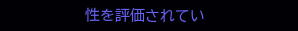性を評価されてい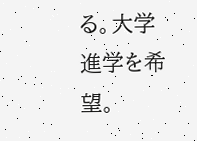る。大学進学を希望。